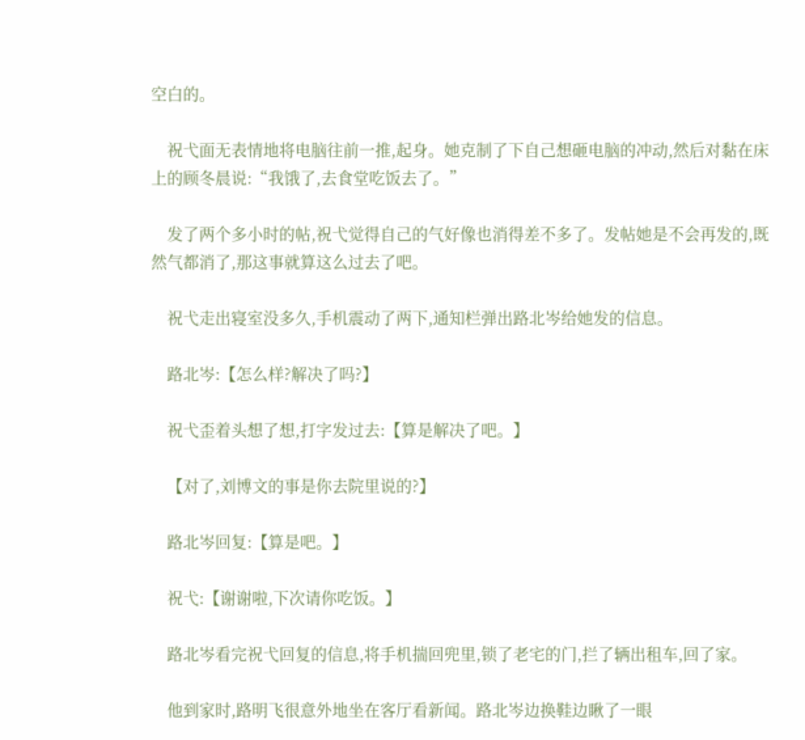空白的。

    祝弋面无表情地将电脑往前一推,起身。她克制了下自己想砸电脑的冲动,然后对黏在床上的顾冬晨说:“我饿了,去食堂吃饭去了。”

    发了两个多小时的帖,祝弋觉得自己的气好像也消得差不多了。发帖她是不会再发的,既然气都消了,那这事就算这么过去了吧。

    祝弋走出寝室没多久,手机震动了两下,通知栏弹出路北岑给她发的信息。

    路北岑:【怎么样?解决了吗?】

    祝弋歪着头想了想,打字发过去:【算是解决了吧。】

    【对了,刘博文的事是你去院里说的?】

    路北岑回复:【算是吧。】

    祝弋:【谢谢啦,下次请你吃饭。】

    路北岑看完祝弋回复的信息,将手机揣回兜里,锁了老宅的门,拦了辆出租车,回了家。

    他到家时,路明飞很意外地坐在客厅看新闻。路北岑边换鞋边瞅了一眼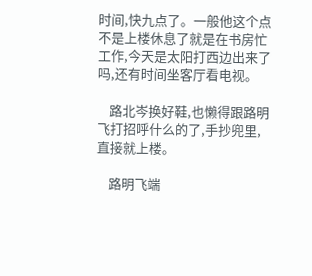时间,快九点了。一般他这个点不是上楼休息了就是在书房忙工作,今天是太阳打西边出来了吗,还有时间坐客厅看电视。

    路北岑换好鞋,也懒得跟路明飞打招呼什么的了,手抄兜里,直接就上楼。

    路明飞端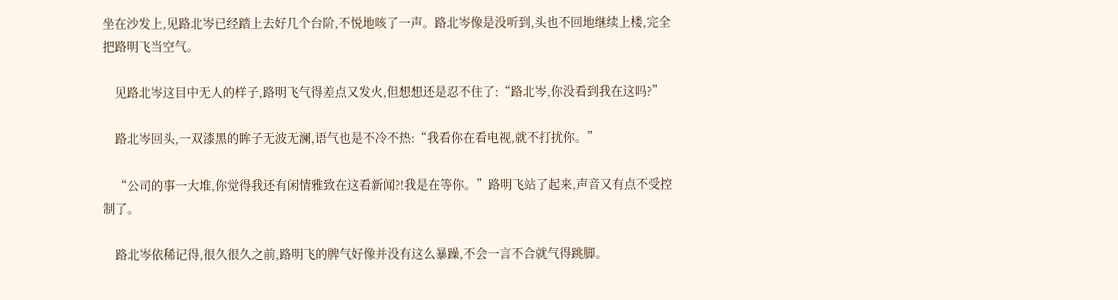坐在沙发上,见路北岑已经踏上去好几个台阶,不悦地咳了一声。路北岑像是没听到,头也不回地继续上楼,完全把路明飞当空气。

    见路北岑这目中无人的样子,路明飞气得差点又发火,但想想还是忍不住了:“路北岑,你没看到我在这吗?”

    路北岑回头,一双漆黑的眸子无波无澜,语气也是不冷不热:“我看你在看电视,就不打扰你。”

    “公司的事一大堆,你觉得我还有闲情雅致在这看新闻?!我是在等你。”路明飞站了起来,声音又有点不受控制了。

    路北岑依稀记得,很久很久之前,路明飞的脾气好像并没有这么暴躁,不会一言不合就气得跳脚。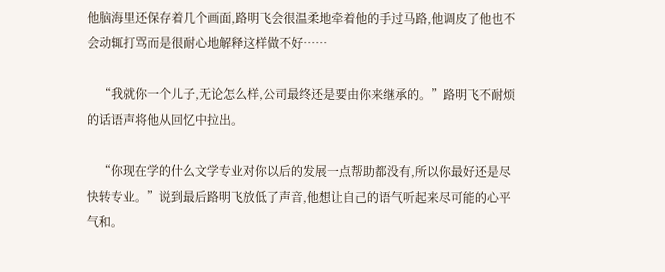他脑海里还保存着几个画面,路明飞会很温柔地牵着他的手过马路,他调皮了他也不会动辄打骂而是很耐心地解释这样做不好……

    “我就你一个儿子,无论怎么样,公司最终还是要由你来继承的。”路明飞不耐烦的话语声将他从回忆中拉出。

    “你现在学的什么文学专业对你以后的发展一点帮助都没有,所以你最好还是尽快转专业。”说到最后路明飞放低了声音,他想让自己的语气听起来尽可能的心平气和。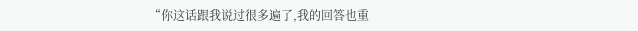“你这话跟我说过很多遍了,我的回答也重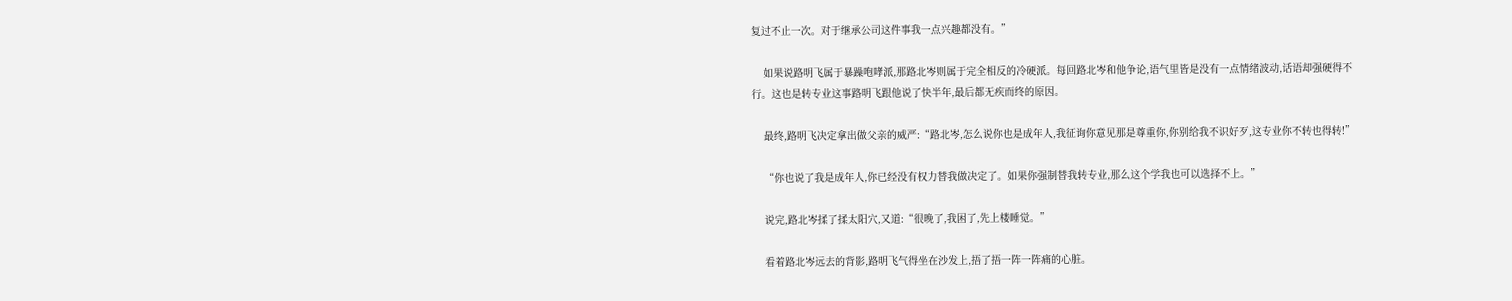复过不止一次。对于继承公司这件事我一点兴趣都没有。”

    如果说路明飞属于暴躁咆哮派,那路北岑则属于完全相反的冷硬派。每回路北岑和他争论,语气里皆是没有一点情绪波动,话语却强硬得不行。这也是转专业这事路明飞跟他说了快半年,最后都无疾而终的原因。

    最终,路明飞决定拿出做父亲的威严:“路北岑,怎么说你也是成年人,我征询你意见那是尊重你,你别给我不识好歹,这专业你不转也得转!”

    “你也说了我是成年人,你已经没有权力替我做决定了。如果你强制替我转专业,那么这个学我也可以选择不上。”

    说完,路北岑揉了揉太阳穴,又道:“很晚了,我困了,先上楼睡觉。”

    看着路北岑远去的背影,路明飞气得坐在沙发上,捂了捂一阵一阵痛的心脏。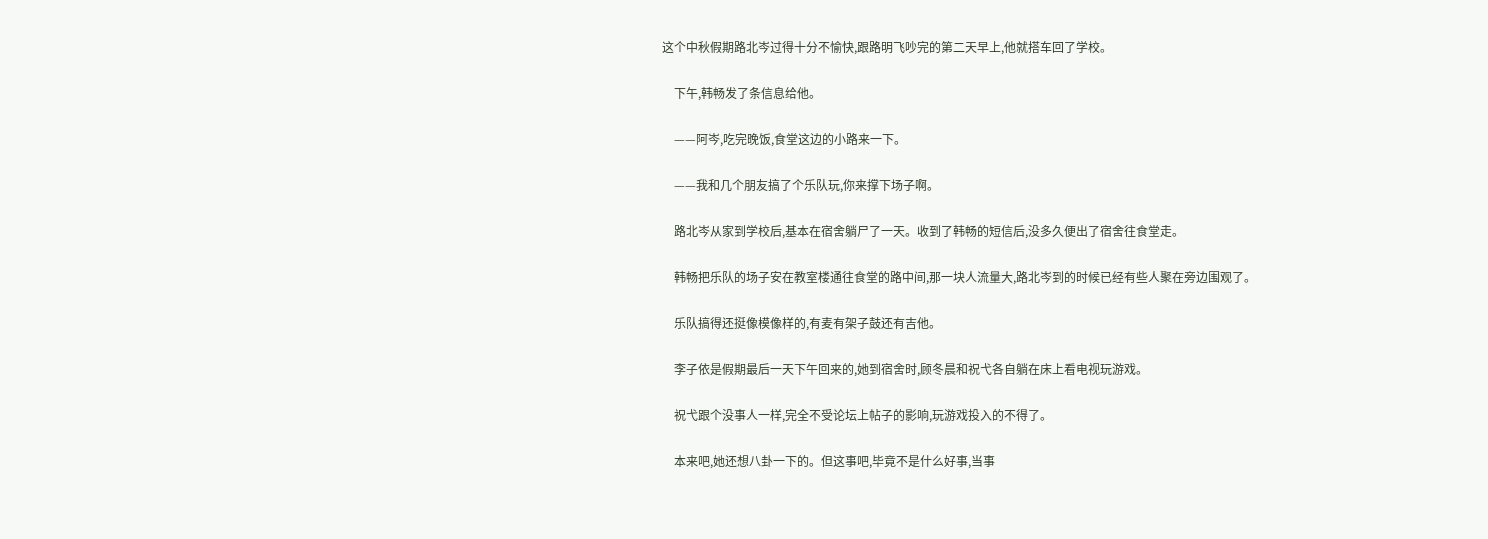这个中秋假期路北岑过得十分不愉快,跟路明飞吵完的第二天早上,他就搭车回了学校。

    下午,韩畅发了条信息给他。

    ——阿岑,吃完晚饭,食堂这边的小路来一下。

    ——我和几个朋友搞了个乐队玩,你来撑下场子啊。

    路北岑从家到学校后,基本在宿舍躺尸了一天。收到了韩畅的短信后,没多久便出了宿舍往食堂走。

    韩畅把乐队的场子安在教室楼通往食堂的路中间,那一块人流量大,路北岑到的时候已经有些人聚在旁边围观了。

    乐队搞得还挺像模像样的,有麦有架子鼓还有吉他。

    李子依是假期最后一天下午回来的,她到宿舍时,顾冬晨和祝弋各自躺在床上看电视玩游戏。

    祝弋跟个没事人一样,完全不受论坛上帖子的影响,玩游戏投入的不得了。

    本来吧,她还想八卦一下的。但这事吧,毕竟不是什么好事,当事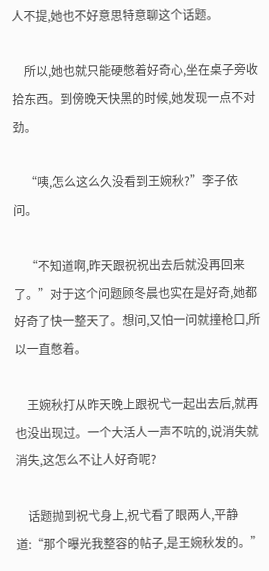人不提,她也不好意思特意聊这个话题。

    所以,她也就只能硬憋着好奇心,坐在桌子旁收拾东西。到傍晚天快黑的时候,她发现一点不对劲。

    “咦,怎么这么久没看到王婉秋?”李子依问。

    “不知道啊,昨天跟祝祝出去后就没再回来了。”对于这个问题顾冬晨也实在是好奇,她都好奇了快一整天了。想问,又怕一问就撞枪口,所以一直憋着。

    王婉秋打从昨天晚上跟祝弋一起出去后,就再也没出现过。一个大活人一声不吭的,说消失就消失,这怎么不让人好奇呢?

    话题抛到祝弋身上,祝弋看了眼两人,平静道:“那个曝光我整容的帖子,是王婉秋发的。”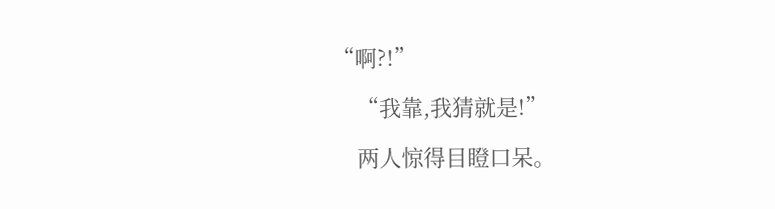“啊?!”

    “我靠,我猜就是!”

    两人惊得目瞪口呆。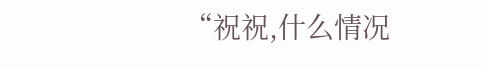“祝祝,什么情况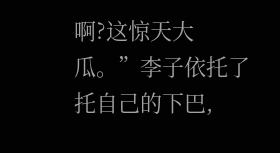啊?这惊天大瓜。”李子依托了托自己的下巴,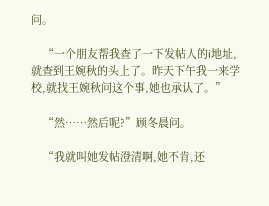问。

    “一个朋友帮我查了一下发帖人的i地址,就查到王婉秋的头上了。昨天下午我一来学校,就找王婉秋问这个事,她也承认了。”

    “然……然后呢?”顾冬晨问。

    “我就叫她发帖澄清啊,她不肯,还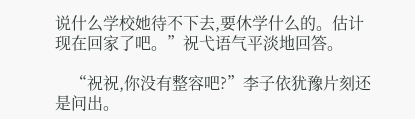说什么学校她待不下去,要休学什么的。估计现在回家了吧。”祝弋语气平淡地回答。

    “祝祝,你没有整容吧?”李子依犹豫片刻还是问出。